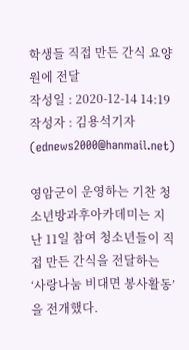학생들 직접 만든 간식 요양원에 전달
작성일 : 2020-12-14 14:19
작성자 : 김용석기자 (ednews2000@hanmail.net)

영암군이 운영하는 기찬 청소년방과후아카데미는 지난 11일 참여 청소년들이 직접 만든 간식을 전달하는 ‘사랑나눔 비대면 봉사활동’을 전개했다.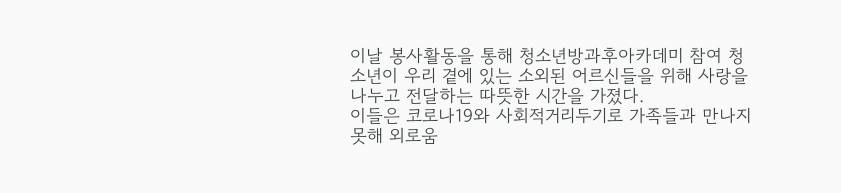이날 봉사활동을 통해 청소년방과후아카데미 참여 청소년이 우리 곁에 있는 소외된 어르신들을 위해 사랑을 나누고 전달하는 따뜻한 시간을 가졌다.
이들은 코로나19와 사회적거리두기로 가족들과 만나지 못해 외로움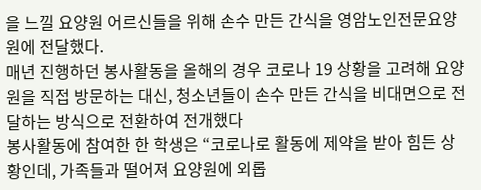을 느낄 요양원 어르신들을 위해 손수 만든 간식을 영암노인전문요양원에 전달했다.
매년 진행하던 봉사활동을 올해의 경우 코로나 19 상황을 고려해 요양원을 직접 방문하는 대신, 청소년들이 손수 만든 간식을 비대면으로 전달하는 방식으로 전환하여 전개했다
봉사활동에 참여한 한 학생은 “코로나로 활동에 제약을 받아 힘든 상황인데, 가족들과 떨어져 요양원에 외롭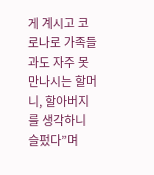게 계시고 코로나로 가족들과도 자주 못 만나시는 할머니, 할아버지를 생각하니 슬펐다”며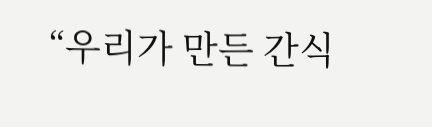“우리가 만든 간식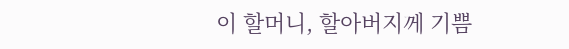이 할머니, 할아버지께 기쁨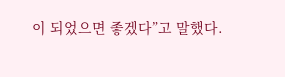이 되었으면 좋겠다”고 말했다.